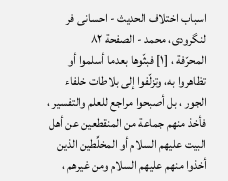اسباب اختلاف الحديث - احسانی فر لنگرودی، محمد - الصفحة ٨٢
المحرّفة ، [١] فبثّوها بعدما أسلموا أو تظاهروا به، وتزلّفوا إلى بلاطات خلفاء الجور ، بل أصبحوا مراجع للعلم والتفسير ، فأخذ منهم جماعة من المنقطعين عن أهل البيت عليهم السلام أو المخلِّطين الذين أخذوا منهم عليهم السلام ومن غيرهم ،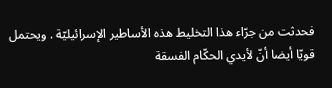فحدثت من جرّاء هذا التخليط هذه الأساطير الإسرائيليّة . ويحتمل قويّا أيضا أنّ لأيدي الحكّام الفسقة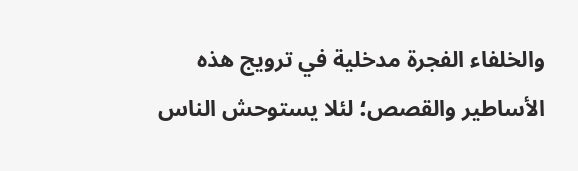والخلفاء الفجرة مدخلية في ترويج هذه الأساطير والقصص؛ لئلا يستوحش الناس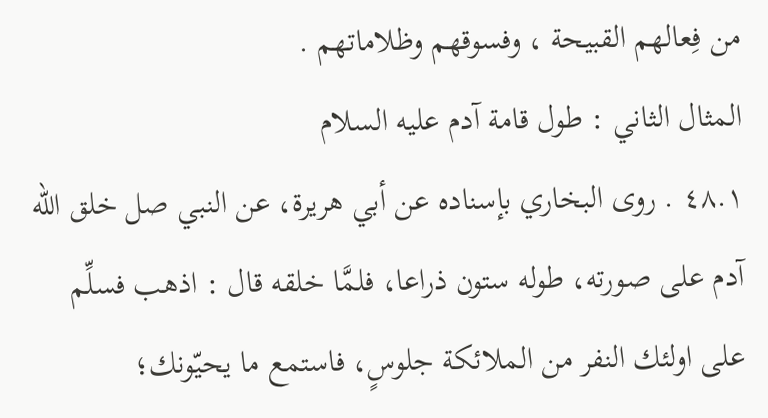من فِعالهم القبيحة ، وفسوقهم وظلاماتهم .
المثال الثاني : طول قامة آدم عليه السلام
٤٨.١ . روى البخاري بإسناده عن أبي هريرة، عن النبي صل خلق اللّه آدم على صورته، طوله ستون ذراعا، فلمَّا خلقه قال : اذهب فسلِّم على اولئك النفر من الملائكة جلوسٍ، فاستمع ما يحيّونك؛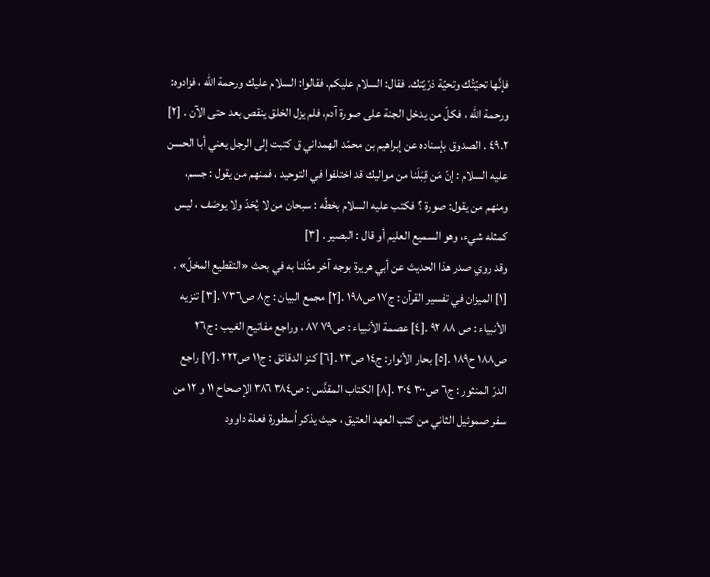فإنَّها تحيّتُك وتحيّة ذرّيّتك. فقال: السلام عليكم. فقالوا: السلام عليك ورحمة اللّه ، فزادوه: ورحمة اللّه ، فكلّ من يدخل الجنة على صورة آدم، فلم يزل الخلق ينقص بعد حتى الآن . [٢]
٤٩.٢ . الصدوق بإسناده عن إبراهيم بن محمّد الهمداني ق كتبت إلى الرجل يعني أبا الحسن عليه السلام : إنّ مَن قِبَلَنا من مواليك قد اختلفوا في التوحيد ، فمنهم من يقول : جسم، ومنهم من يقول: صورة ؟ فكتب عليه السلام بخطّه : سبحان من لا يُحَدّ ولا يوصَف ، ليس كمثله شيء، وهو السميع العليم أو قال : البصير . [٣]
وقد روي صدر هذا الحديث عن أبي هريرة بوجه آخر مثّلنا به في بحث «التقطيع المخلّ» .
[١] الميزان في تفسير القرآن : ج١٧ ص١٩٨ .[٢] مجمع البيان : ج٨ ص٧٣٦ .[٣] تنزيه الأنبياء : ص ٨٨ ٩٢ .[٤] عصمة الأنبياء : ص٧٩ ٨٧ ، وراجع مفاتيح الغيب : ج٢٦ ص١٨٨ ح١٨٩ .[٥] بحار الأنوار: ج١٤ ص٢٣ .[٦] كنز الدقائق : ج١١ ص٢٢٢ .[٧] راجع الدرّ المنثور : ج٦ ص٣٠٠ ٣٠٤ .[٨] الكتاب المقدَّس : ص٣٨٤ ٣٨٦ الإصحاح ١١ و ١٢ من سفر صموئيل الثاني من كتب العهد العتيق ، حيث يذكر اُسطورة فعلة داوود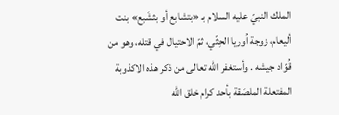الملك النبيّ عليه السلام بـ «بتشابع أو بثشَبع» بنت أليعام، زوجة اُوريا الحِثّي، ثمّ الاحتيال في قتله، وهو من قُوّاد جيشه . وأستغفر اللّه تعالى من ذكر هذه الاكذوبة المفتعلة الملصَقة بأحد كرام خلق اللّه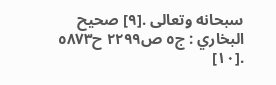سبحانه وتعالى .[٩] صحيح البخاري : ج٥ ص٢٢٩٩ ح٥٨٧٣ .[١٠]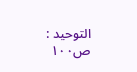التوحيد : ص١٠٠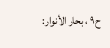ح٩ ، بحار الأنوار: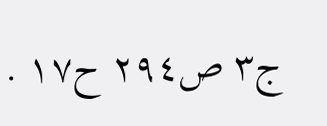ج٣ ص٢٩٤ ح١٧ .